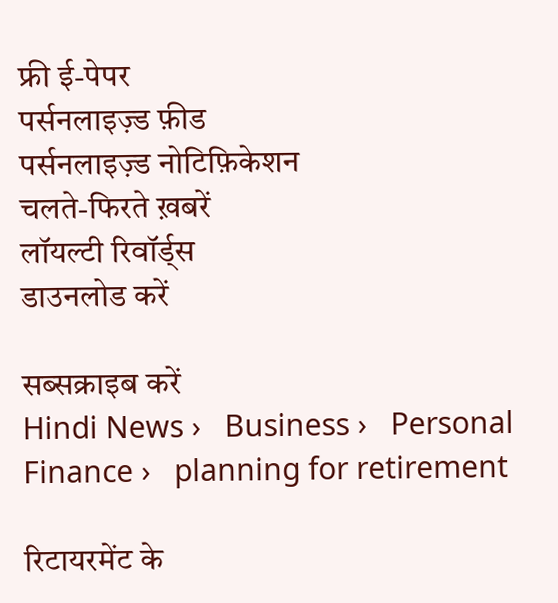फ्री ई-पेपर
पर्सनलाइज़्ड फ़ीड
पर्सनलाइज़्ड नोटिफ़िकेशन
चलते-फिरते ख़बरें
लॉयल्टी रिवॉर्ड्स
डाउनलोड करें

सब्सक्राइब करें
Hindi News ›   Business ›   Personal Finance ›   planning for retirement

रिटायरमेंट के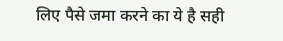लिए पैसे जमा करने का ये है सही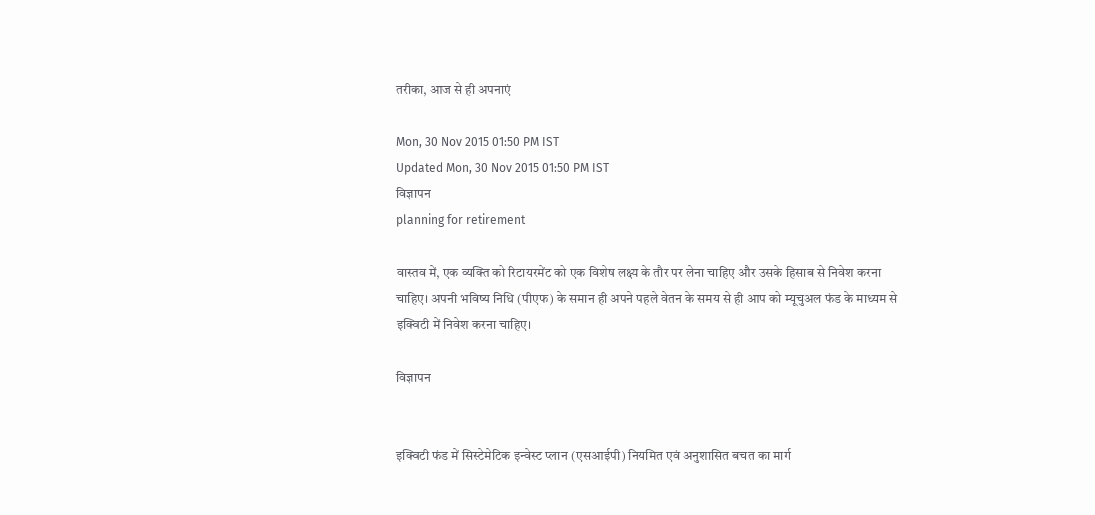तरीका, आज से ही अपनाएं

Mon, 30 Nov 2015 01:50 PM IST
Updated Mon, 30 Nov 2015 01:50 PM IST
विज्ञापन
planning for retirement

वास्तव में, एक व्यक्ति को रिटायरमेंट को एक विशेष लक्ष्य के तौर पर लेना चाहिए और उसके हिसाब से निवेश करना चाहिए। अपनी भविष्य निधि (पीएफ) के समान ही अपने पहले वेतन के समय से ही आप को म्यूचुअल फंड के माध्यम से इक्विटी में निवेश करना चाहिए।

विज्ञापन


इक्विटी फंड में सिस्टेमेटिक इन्वेस्ट प्लान (एसआईपी) नियमित एवं अनुशासित बचत का मार्ग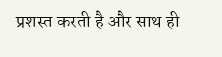प्रशस्त करती है और साथ ही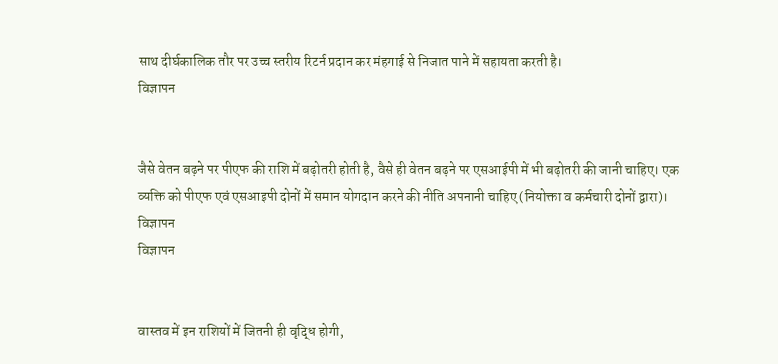साथ दीर्घकालिक तौर पर उच्च स्तरीय रिटर्न प्रदान कर मंहगाई से निजात पाने में सहायता करती है।
विज्ञापन


जैसे वेतन बढ़ने पर पीएफ की राशि में बढ़ोतरी होती है, वैसे ही वेतन बढ़ने पर एसआईपी में भी बढ़ोतरी की जानी चाहिए। एक व्यक्ति को पीएफ एवं एसआइपी दोनों में समान योगदान करने की नीति अपनानी चाहिए (नियोक्ता व कर्मचारी दोनों द्वारा)।
विज्ञापन
विज्ञापन


वास्तव में इन राशियों में जितनी ही वृद्धि होगी,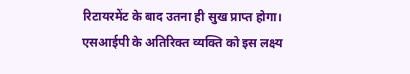रिटायरमेंट के बाद उतना ही सुख प्राप्त होगा। एसआईपी के अतिरिक्त व्यक्ति को इस लक्ष्य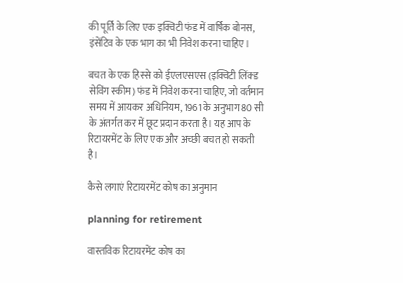की पूर्ति के लिए एक इक्विटी फंड में वार्षिक बोनस, इंसेंटिव के एक भाग का भी निवेश करना चाहिए।

बचत के एक हिस्से को ईएलएसएस (इक्विटी लिंक्ड सेविंग स्कीम) फंड में निवेश करना चाहिए, जो वर्तमान समय में आयकर अधिनियम, 1961 के अनुभाग 80 सी के अंतर्गत कर में छूट प्रदान करता है। यह आप के रिटायरमेंट के लिए एक और अच्छी बचत हो सकती है।

कैसे लगाएं रिटायरमेंट कोष का अनुमान

planning for retirement

वास्तविक रिटायरमेंट कोष का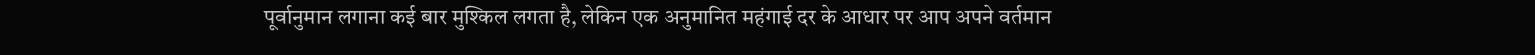पूर्वानुमान लगाना कई बार मुश्किल लगता है, लेकिन एक अनुमानित महंगाई दर के आधार पर आप अपने वर्तमान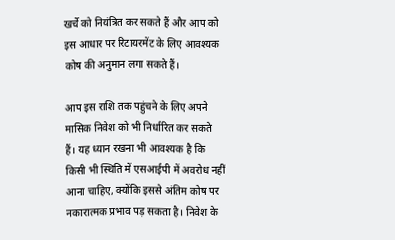खर्चे को नियंत्रित कर सकते हैं और आप को इस आधार पर रिटायरमेंट के लिए आवश्यक कोष की अनुमान लगा सकते हैं।

आप इस राशि तक पहुंचने के लिए अपने मासिक निवेश को भी निर्धारित कर सकते हैं। यह ध्यान रखना भी आवश्यक है कि किसी भी स्थिति में एसआईपी में अवरोध नहीं आना चाहिए, क्योंकि इससे अंतिम कोष पर नकारात्मक प्रभाव पड़ सकता है। निवेश के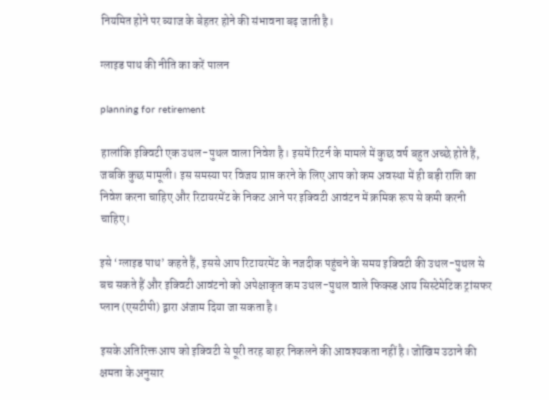नियमित होने पर ब्याज के बेहतर होने की संभावना बढ़ जाती है।

ग्लाइड पाथ की नीति का करें पालन

planning for retirement

हालांकि इक्विटी एक उथल-पुथल वाला निवेश है। इसमें रिटर्न के मामले में कुछ वर्ष बहुत अच्छे होते हैं, जबकि कुछ मामूली। इस समस्या पर विजय प्राप्त करने के लिए आप को कम अवस्था में ही बड़ी राशि का निवेश करना चाहिए और रिटायरमेंट के निकट आने पर इक्विटी आवंटन में क्रमिक रूप से कमी करनी चाहिए।

इसे ‘ग्लाइड पाथ’ कहते हैं, इससे आप रिटायरमेंट के नजदीक पहुंचने के समय इक्विटी की उथल-पुथल से बच सकते हैं और इक्विटी आवंटनो को अपेक्षाकृत कम उथल-पुथल वाले फिक्स्ड आय सिस्टेमेटिक ट्रांसफर प्लान (एसटीपी) द्वारा अंजाम दिया जा सकता है।

इसके अतिरिक्त आप को इक्विटी से पूरी तरह बाहर निकलने की आवश्यकता नहीं है। जोखिम उठाने की क्षमता के अनुसार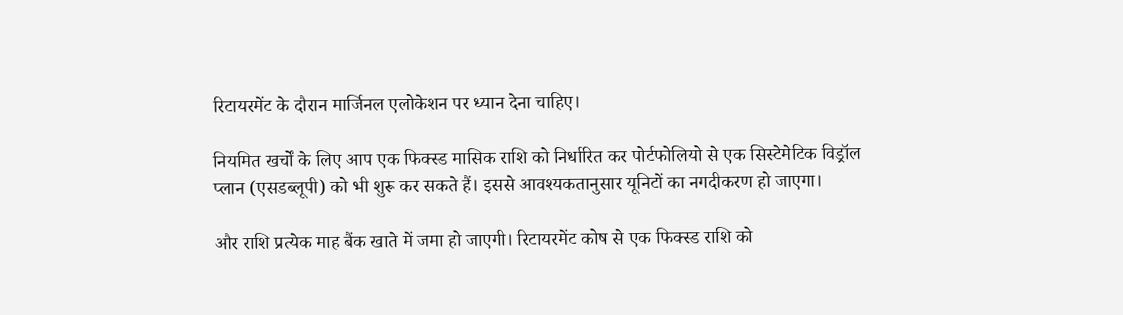रिटायरमेंट के दौरान मार्जिनल एलोकेशन पर ध्यान देना चाहिए।

नियमित खर्चों के लिए आप एक फिक्स्ड मासिक राशि को निर्धारित कर पोर्टफोलियो से एक सिस्टेमेटिक विड्रॉल प्लान (एसडब्लूपी) को भी शुरू कर सकते हैं। इससे आवश्यकतानुसार यूनिटों का नगदीकरण हो जाएगा।

और राशि प्रत्येक माह बैंक खाते में जमा हो जाएगी। रिटायरमेंट कोष से एक फिक्स्ड राशि को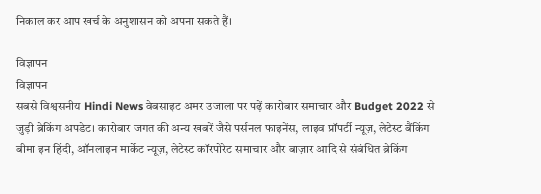निकाल कर आप खर्च के अनुशासन को अपना सकते हैं।

विज्ञापन
विज्ञापन
सबसे विश्वसनीय Hindi News वेबसाइट अमर उजाला पर पढ़ें कारोबार समाचार और Budget 2022 से जुड़ी ब्रेकिंग अपडेट। कारोबार जगत की अन्य खबरें जैसे पर्सनल फाइनेंस, लाइव प्रॉपर्टी न्यूज़, लेटेस्ट बैंकिंग बीमा इन हिंदी, ऑनलाइन मार्केट न्यूज़, लेटेस्ट कॉरपोरेट समाचार और बाज़ार आदि से संबंधित ब्रेकिंग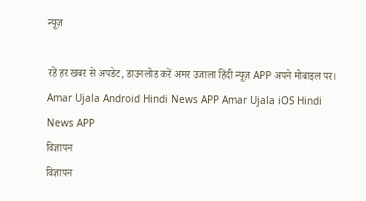न्यूज़

रहें हर खबर से अपडेट, डाउनलोड करें अमर उजाला हिंदी न्यूज़ APP अपने मोबाइल पर।
Amar Ujala Android Hindi News APP Amar Ujala iOS Hindi News APP
विज्ञापन
विज्ञापन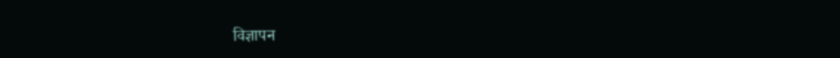विज्ञापन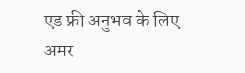एड फ्री अनुभव के लिए अमर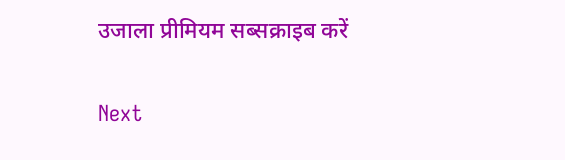उजाला प्रीमियम सब्सक्राइब करें

Next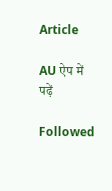Article

AU ऐप में पढ़ें

Followed